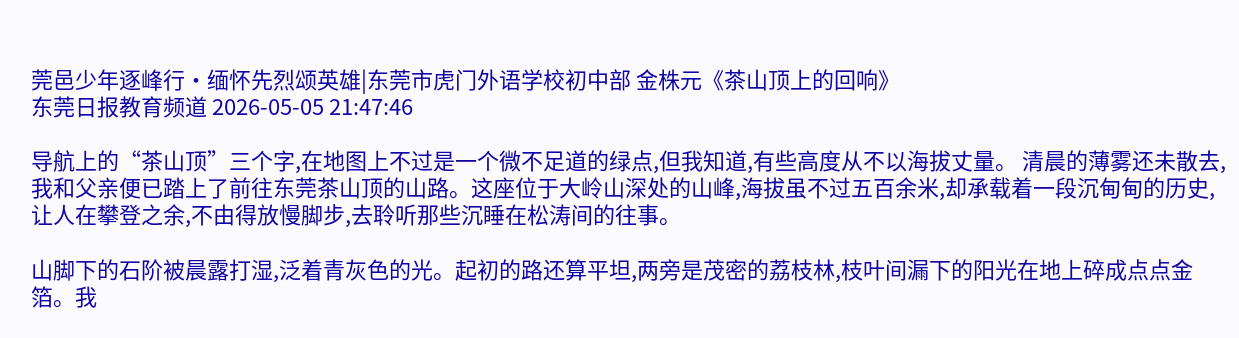莞邑少年逐峰行·缅怀先烈颂英雄|东莞市虎门外语学校初中部 金株元《茶山顶上的回响》
东莞日报教育频道 2026-05-05 21:47:46

导航上的“茶山顶”三个字,在地图上不过是一个微不足道的绿点,但我知道,有些高度从不以海拔丈量。 清晨的薄雾还未散去,我和父亲便已踏上了前往东莞茶山顶的山路。这座位于大岭山深处的山峰,海拔虽不过五百余米,却承载着一段沉甸甸的历史,让人在攀登之余,不由得放慢脚步,去聆听那些沉睡在松涛间的往事。

山脚下的石阶被晨露打湿,泛着青灰色的光。起初的路还算平坦,两旁是茂密的荔枝林,枝叶间漏下的阳光在地上碎成点点金箔。我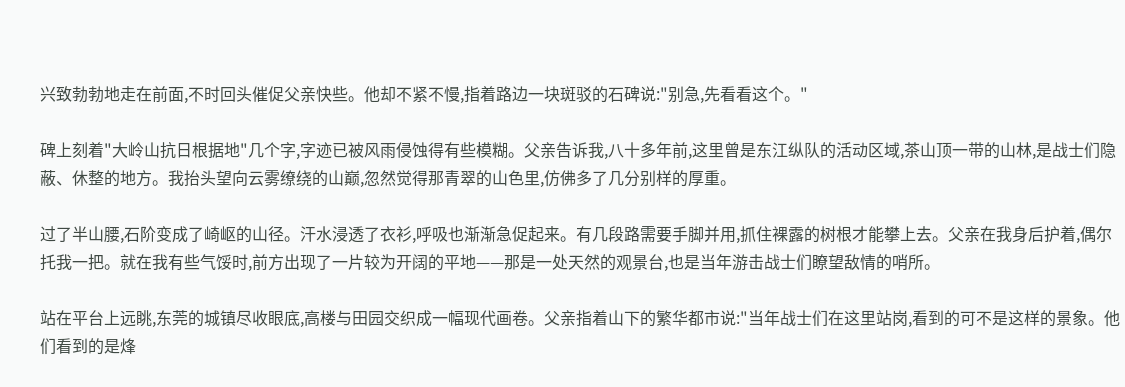兴致勃勃地走在前面,不时回头催促父亲快些。他却不紧不慢,指着路边一块斑驳的石碑说:"别急,先看看这个。"

碑上刻着"大岭山抗日根据地"几个字,字迹已被风雨侵蚀得有些模糊。父亲告诉我,八十多年前,这里曾是东江纵队的活动区域,茶山顶一带的山林,是战士们隐蔽、休整的地方。我抬头望向云雾缭绕的山巅,忽然觉得那青翠的山色里,仿佛多了几分别样的厚重。

过了半山腰,石阶变成了崎岖的山径。汗水浸透了衣衫,呼吸也渐渐急促起来。有几段路需要手脚并用,抓住裸露的树根才能攀上去。父亲在我身后护着,偶尔托我一把。就在我有些气馁时,前方出现了一片较为开阔的平地——那是一处天然的观景台,也是当年游击战士们瞭望敌情的哨所。

站在平台上远眺,东莞的城镇尽收眼底,高楼与田园交织成一幅现代画卷。父亲指着山下的繁华都市说:"当年战士们在这里站岗,看到的可不是这样的景象。他们看到的是烽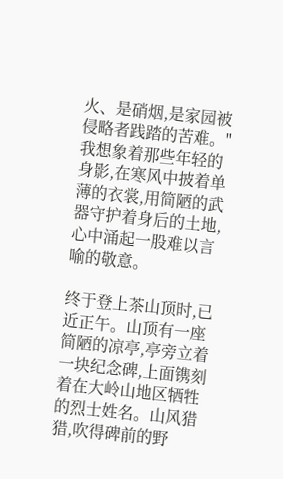火、是硝烟,是家园被侵略者践踏的苦难。"我想象着那些年轻的身影,在寒风中披着单薄的衣裳,用简陋的武器守护着身后的土地,心中涌起一股难以言喻的敬意。

终于登上茶山顶时,已近正午。山顶有一座简陋的凉亭,亭旁立着一块纪念碑,上面镌刻着在大岭山地区牺牲的烈士姓名。山风猎猎,吹得碑前的野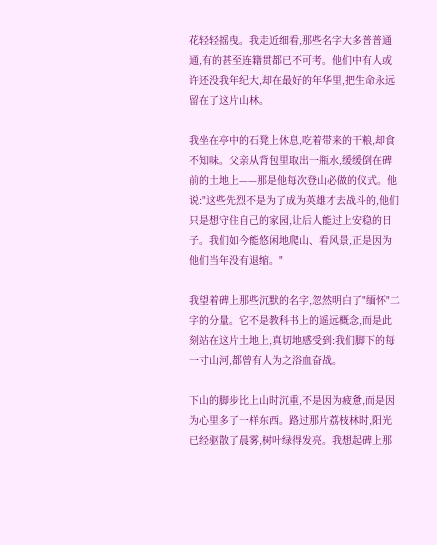花轻轻摇曳。我走近细看,那些名字大多普普通通,有的甚至连籍贯都已不可考。他们中有人或许还没我年纪大,却在最好的年华里,把生命永远留在了这片山林。

我坐在亭中的石凳上休息,吃着带来的干粮,却食不知味。父亲从背包里取出一瓶水,缓缓倒在碑前的土地上——那是他每次登山必做的仪式。他说:"这些先烈不是为了成为英雄才去战斗的,他们只是想守住自己的家园,让后人能过上安稳的日子。我们如今能悠闲地爬山、看风景,正是因为他们当年没有退缩。"

我望着碑上那些沉默的名字,忽然明白了"缅怀"二字的分量。它不是教科书上的遥远概念,而是此刻站在这片土地上,真切地感受到:我们脚下的每一寸山河,都曾有人为之浴血奋战。

下山的脚步比上山时沉重,不是因为疲惫,而是因为心里多了一样东西。路过那片荔枝林时,阳光已经驱散了晨雾,树叶绿得发亮。我想起碑上那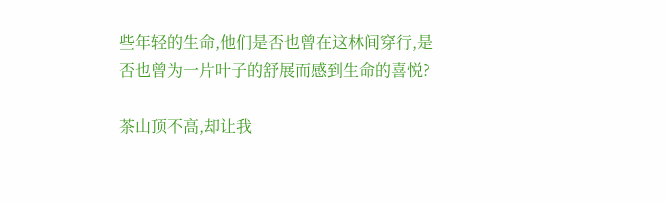些年轻的生命,他们是否也曾在这林间穿行,是否也曾为一片叶子的舒展而感到生命的喜悦?

茶山顶不高,却让我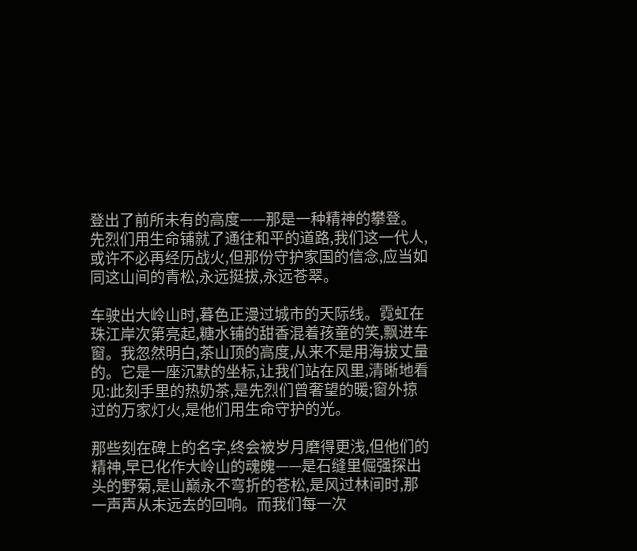登出了前所未有的高度——那是一种精神的攀登。先烈们用生命铺就了通往和平的道路,我们这一代人,或许不必再经历战火,但那份守护家国的信念,应当如同这山间的青松,永远挺拔,永远苍翠。

车驶出大岭山时,暮色正漫过城市的天际线。霓虹在珠江岸次第亮起,糖水铺的甜香混着孩童的笑,飘进车窗。我忽然明白,茶山顶的高度,从来不是用海拔丈量的。它是一座沉默的坐标,让我们站在风里,清晰地看见:此刻手里的热奶茶,是先烈们曾奢望的暖;窗外掠过的万家灯火,是他们用生命守护的光。

那些刻在碑上的名字,终会被岁月磨得更浅,但他们的精神,早已化作大岭山的魂魄——是石缝里倔强探出头的野菊,是山巅永不弯折的苍松,是风过林间时,那一声声从未远去的回响。而我们每一次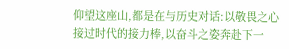仰望这座山,都是在与历史对话:以敬畏之心接过时代的接力棒,以奋斗之姿奔赴下一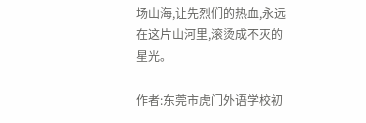场山海,让先烈们的热血,永远在这片山河里,滚烫成不灭的星光。

作者:东莞市虎门外语学校初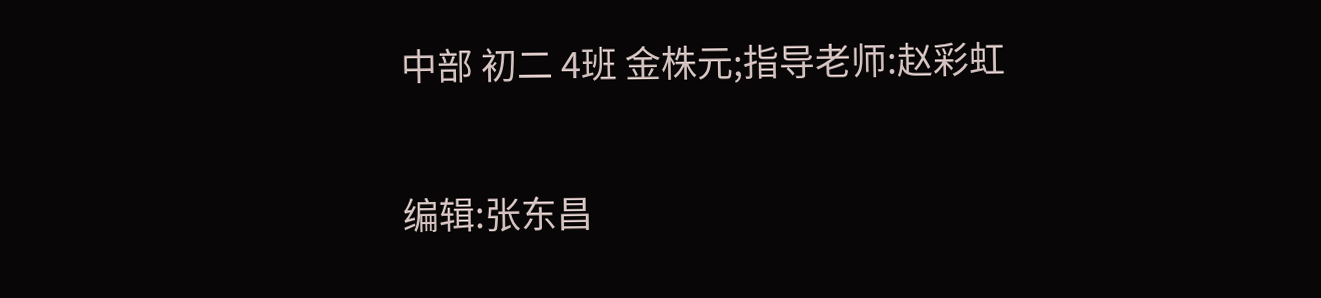中部 初二 4班 金株元;指导老师:赵彩虹

编辑:张东昌